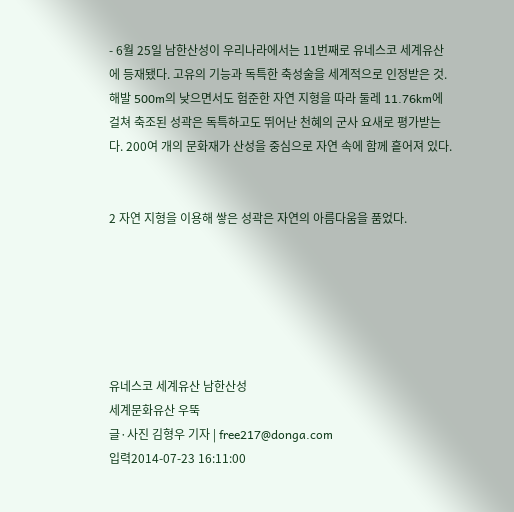- 6월 25일 남한산성이 우리나라에서는 11번째로 유네스코 세계유산에 등재됐다. 고유의 기능과 독특한 축성술을 세계적으로 인정받은 것. 해발 500m의 낮으면서도 험준한 자연 지형을 따라 둘레 11.76km에 걸쳐 축조된 성곽은 독특하고도 뛰어난 천혜의 군사 요새로 평가받는다. 200여 개의 문화재가 산성을 중심으로 자연 속에 함께 흩어져 있다.


2 자연 지형을 이용해 쌓은 성곽은 자연의 아름다움을 품었다.






유네스코 세계유산 남한산성
세계문화유산 우뚝
글·사진 김형우 기자 | free217@donga.com
입력2014-07-23 16:11:00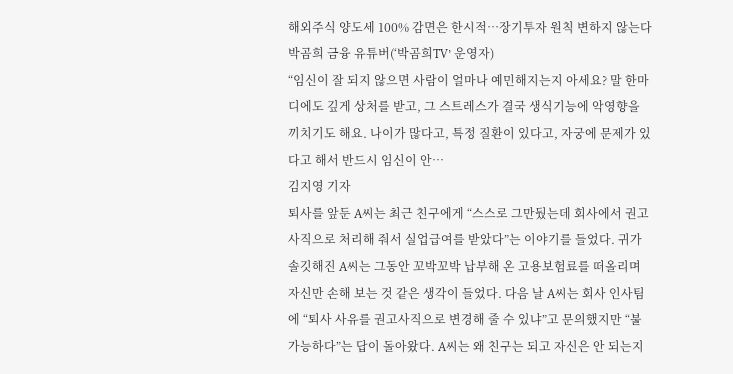해외주식 양도세 100% 감면은 한시적…장기투자 원칙 변하지 않는다
박곰희 금융 유튜버(‘박곰희TV’ 운영자)
“임신이 잘 되지 않으면 사람이 얼마나 예민해지는지 아세요? 말 한마디에도 깊게 상처를 받고, 그 스트레스가 결국 생식기능에 악영향을 끼치기도 해요. 나이가 많다고, 특정 질환이 있다고, 자궁에 문제가 있다고 해서 반드시 임신이 안…
김지영 기자
퇴사를 앞둔 A씨는 최근 친구에게 “스스로 그만뒀는데 회사에서 권고사직으로 처리해 줘서 실업급여를 받았다”는 이야기를 들었다. 귀가 솔깃해진 A씨는 그동안 꼬박꼬박 납부해 온 고용보험료를 떠올리며 자신만 손해 보는 것 같은 생각이 들었다. 다음 날 A씨는 회사 인사팀에 “퇴사 사유를 권고사직으로 변경해 줄 수 있냐”고 문의했지만 “불가능하다”는 답이 돌아왔다. A씨는 왜 친구는 되고 자신은 안 되는지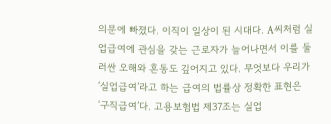의문에 빠졌다. 이직이 일상이 된 시대다. A씨처럼 실업급여에 관심을 갖는 근로자가 늘어나면서 이를 둘러싼 오해와 혼동도 깊어지고 있다. 무엇보다 우리가 ‘실업급여’라고 하는 급여의 법률상 정확한 표현은 ‘구직급여’다. 고용보험법 제37조는 실업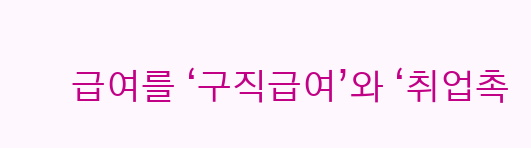급여를 ‘구직급여’와 ‘취업촉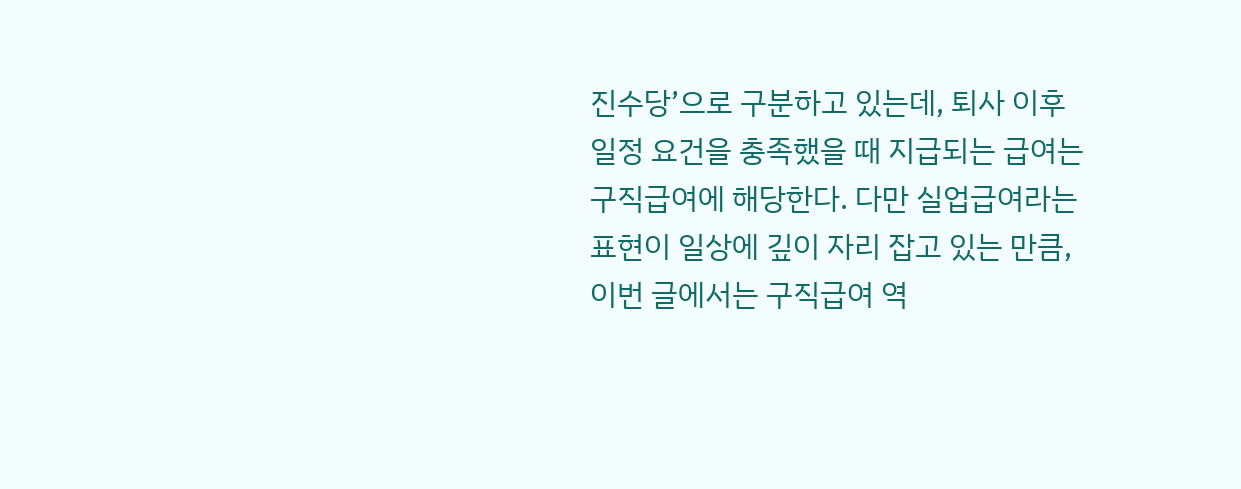진수당’으로 구분하고 있는데, 퇴사 이후 일정 요건을 충족했을 때 지급되는 급여는 구직급여에 해당한다. 다만 실업급여라는 표현이 일상에 깊이 자리 잡고 있는 만큼, 이번 글에서는 구직급여 역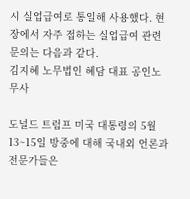시 실업급여로 통일해 사용했다. 현장에서 자주 접하는 실업급여 관련 문의는 다음과 같다.
김지혜 노무법인 혜담 대표 공인노무사

도널드 트럼프 미국 대통령의 5월 13~15일 방중에 대해 국내외 언론과 전문가들은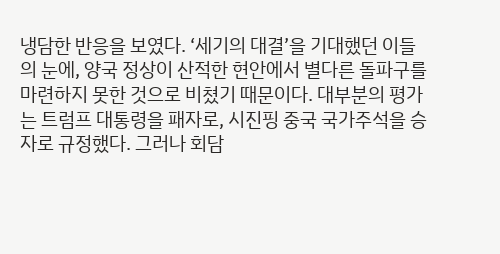냉담한 반응을 보였다. ‘세기의 대결’을 기대했던 이들의 눈에, 양국 정상이 산적한 현안에서 별다른 돌파구를 마련하지 못한 것으로 비쳤기 때문이다. 대부분의 평가는 트럼프 대통령을 패자로, 시진핑 중국 국가주석을 승자로 규정했다. 그러나 회담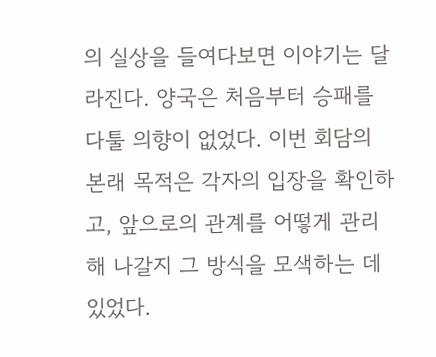의 실상을 들여다보면 이야기는 달라진다. 양국은 처음부터 승패를 다툴 의향이 없었다. 이번 회담의 본래 목적은 각자의 입장을 확인하고, 앞으로의 관계를 어떻게 관리해 나갈지 그 방식을 모색하는 데 있었다.